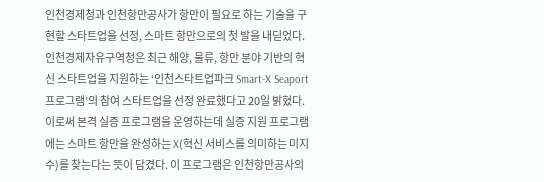인천경제청과 인천항만공사가 항만이 필요로 하는 기술을 구현할 스타트업을 선정, 스마트 항만으로의 첫 발을 내딛었다. 인천경제자유구역청은 최근 해양, 물류, 항만 분야 기반의 혁신 스타트업을 지원하는 ‘인천스타트업파크 Smart-X Seaport 프로그램’의 참여 스타트업을 선정 완료했다고 20일 밝혔다. 이로써 본격 실증 프로그램을 운영하는데 실증 지원 프로그램에는 스마트 항만을 완성하는 X(혁신 서비스를 의미하는 미지수)를 찾는다는 뜻이 담겼다. 이 프로그램은 인천항만공사의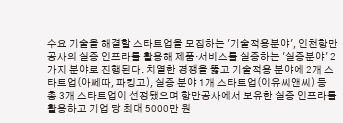수요 기술을 해결할 스타트업을 모집하는 '기술적용분야', 인천항만공사의 실증 인프라를 활용해 제품·서비스를 실증하는 '실증분야' 2가지 분야로 진행된다. 치열한 경쟁을 뚫고 기술적용 분야에 2개 스타트업(아쎄따, 파킹고), 실증 분야 1개 스타트업(이유씨앤씨) 등 총 3개 스타트업이 선정됐으며 항만공사에서 보유한 실증 인프라를 활용하고 기업 당 최대 5000만 원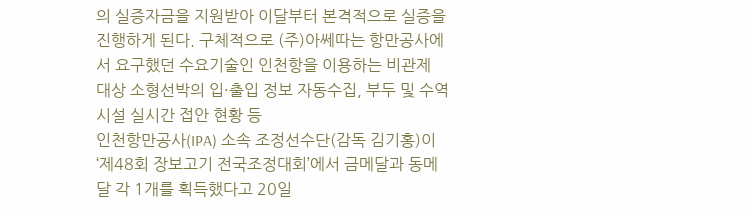의 실증자금을 지원받아 이달부터 본격적으로 실증을 진행하게 된다. 구체적으로 (주)아쎄따는 항만공사에서 요구했던 수요기술인 인천항을 이용하는 비관제 대상 소형선박의 입·출입 정보 자동수집, 부두 및 수역시설 실시간 접안 현황 등
인천항만공사(IPA) 소속 조정선수단(감독 김기홍)이 ‘제48회 장보고기 전국조정대회’에서 금메달과 동메달 각 1개를 획득했다고 20일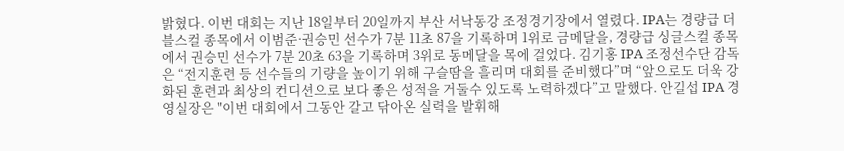밝혔다. 이번 대회는 지난 18일부터 20일까지 부산 서낙동강 조정경기장에서 열렸다. IPA는 경량급 더블스컬 종목에서 이범준·권승민 선수가 7분 11초 87을 기록하며 1위로 금메달을, 경량급 싱글스컬 종목에서 권승민 선수가 7분 20초 63을 기록하며 3위로 동메달을 목에 걸었다. 김기홍 IPA 조정선수단 감독은 “전지훈련 등 선수들의 기량을 높이기 위해 구슬땀을 흘리며 대회를 준비했다”며 “앞으로도 더욱 강화된 훈련과 최상의 컨디션으로 보다 좋은 성적을 거둘수 있도록 노력하겠다”고 말했다. 안길섭 IPA 경영실장은 "이번 대회에서 그동안 갈고 닦아온 실력을 발휘해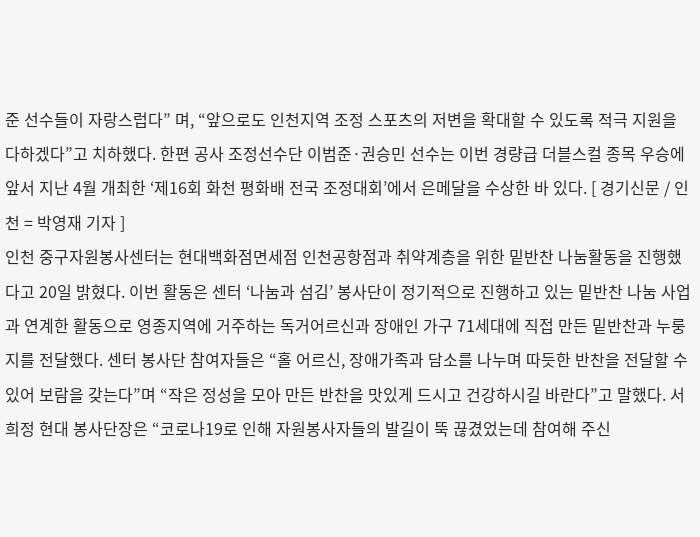준 선수들이 자랑스럽다” 며, “앞으로도 인천지역 조정 스포츠의 저변을 확대할 수 있도록 적극 지원을 다하겠다”고 치하했다. 한편 공사 조정선수단 이범준·권승민 선수는 이번 경량급 더블스컬 종목 우승에 앞서 지난 4월 개최한 ‘제16회 화천 평화배 전국 조정대회’에서 은메달을 수상한 바 있다. [ 경기신문 / 인천 = 박영재 기자 ]
인천 중구자원봉사센터는 현대백화점면세점 인천공항점과 취약계층을 위한 밑반찬 나눔활동을 진행했다고 20일 밝혔다. 이번 활동은 센터 ‘나눔과 섬김’ 봉사단이 정기적으로 진행하고 있는 밑반찬 나눔 사업과 연계한 활동으로 영종지역에 거주하는 독거어르신과 장애인 가구 71세대에 직접 만든 밑반찬과 누룽지를 전달했다. 센터 봉사단 참여자들은 “홀 어르신, 장애가족과 담소를 나누며 따듯한 반찬을 전달할 수 있어 보람을 갖는다”며 “작은 정성을 모아 만든 반찬을 맛있게 드시고 건강하시길 바란다”고 말했다. 서희정 현대 봉사단장은 “코로나19로 인해 자원봉사자들의 발길이 뚝 끊겼었는데 참여해 주신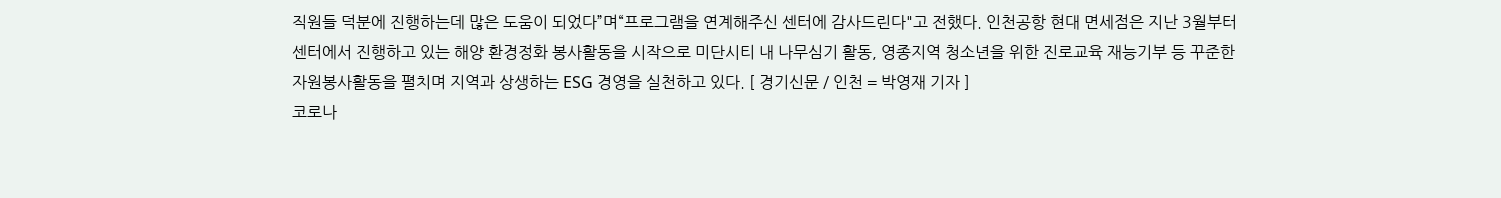직원들 덕분에 진행하는데 많은 도움이 되었다”며“프로그램을 연계해주신 센터에 감사드린다"고 전했다. 인천공항 현대 면세점은 지난 3월부터 센터에서 진행하고 있는 해양 환경정화 봉사활동을 시작으로 미단시티 내 나무심기 활동, 영종지역 청소년을 위한 진로교육 재능기부 등 꾸준한 자원봉사활동을 펼치며 지역과 상생하는 ESG 경영을 실천하고 있다. [ 경기신문 / 인천 = 박영재 기자 ]
코로나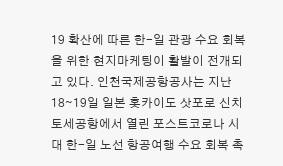19 확산에 따른 한-일 관광 수요 회복을 위한 현지마케팅이 활발이 전개되고 있다. 인천국제공항공사는 지난 18∼19일 일본 홋카이도 삿포로 신치토세공항에서 열린 포스트코로나 시대 한-일 노선 항공여행 수요 회복 촉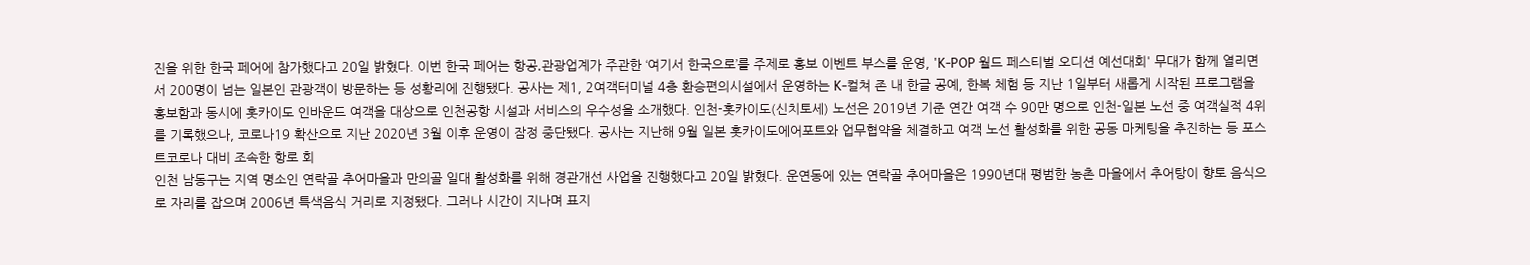진을 위한 한국 페어에 참가했다고 20일 밝혔다. 이번 한국 페어는 항공․관광업계가 주관한 ‘여기서 한국으로’를 주제로 홍보 이벤트 부스를 운영, 'K-POP 월드 페스티벌 오디션 예선대회' 무대가 함께 열리면서 200명이 넘는 일본인 관광객이 방문하는 등 성황리에 진행됐다. 공사는 제1, 2여객터미널 4층 환승편의시설에서 운영하는 K-컬쳐 존 내 한글 공예, 한복 체험 등 지난 1일부터 새롭게 시작된 프로그램을 홍보함과 동시에 홋카이도 인바운드 여객을 대상으로 인천공항 시설과 서비스의 우수성을 소개했다. 인천-홋카이도(신치토세) 노선은 2019년 기준 연간 여객 수 90만 명으로 인천-일본 노선 중 여객실적 4위를 기록했으나, 코로나19 확산으로 지난 2020년 3월 이후 운영이 잠정 중단됐다. 공사는 지난해 9월 일본 홋카이도에어포트와 업무협약을 체결하고 여객 노선 활성화를 위한 공동 마케팅을 추진하는 등 포스트코로나 대비 조속한 항로 회
인천 남동구는 지역 명소인 연락골 추어마을과 만의골 일대 활성화를 위해 경관개선 사업을 진행했다고 20일 밝혔다. 운연동에 있는 연락골 추어마을은 1990년대 평범한 농촌 마을에서 추어탕이 향토 음식으로 자리를 잡으며 2006년 특색음식 거리로 지정됐다. 그러나 시간이 지나며 표지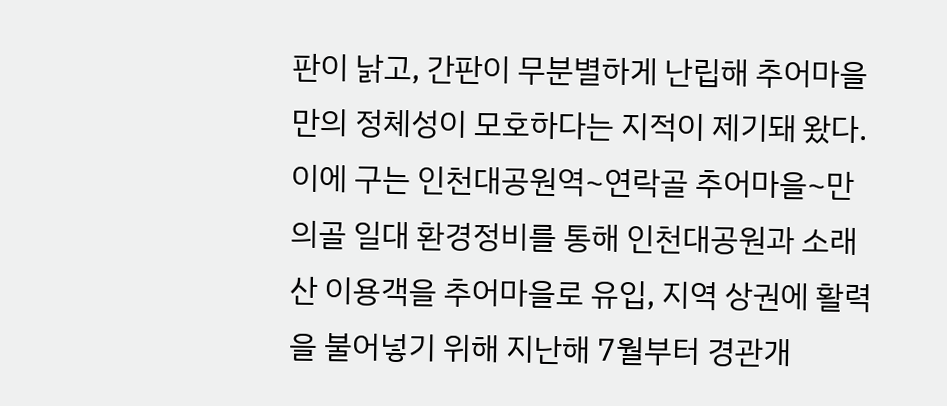판이 낡고, 간판이 무분별하게 난립해 추어마을만의 정체성이 모호하다는 지적이 제기돼 왔다. 이에 구는 인천대공원역~연락골 추어마을~만의골 일대 환경정비를 통해 인천대공원과 소래산 이용객을 추어마을로 유입, 지역 상권에 활력을 불어넣기 위해 지난해 7월부터 경관개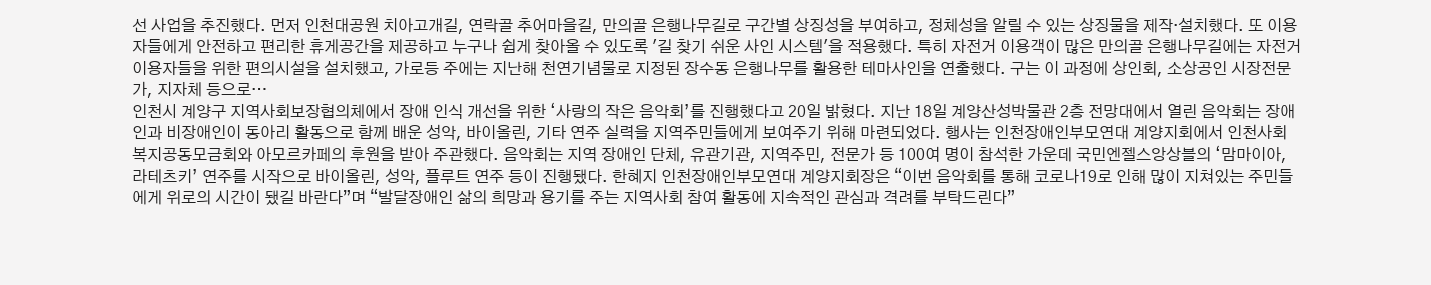선 사업을 추진했다. 먼저 인천대공원 치아고개길, 연락골 추어마을길, 만의골 은행나무길로 구간별 상징성을 부여하고, 정체성을 알릴 수 있는 상징물을 제작·설치했다. 또 이용자들에게 안전하고 편리한 휴게공간을 제공하고 누구나 쉽게 찾아올 수 있도록 '길 찾기 쉬운 사인 시스템'을 적용했다. 특히 자전거 이용객이 많은 만의골 은행나무길에는 자전거 이용자들을 위한 편의시설을 설치했고, 가로등 주에는 지난해 천연기념물로 지정된 장수동 은행나무를 활용한 테마사인을 연출했다. 구는 이 과정에 상인회, 소상공인 시장전문가, 지자체 등으로…
인천시 계양구 지역사회보장협의체에서 장애 인식 개선을 위한 ‘사랑의 작은 음악회’를 진행했다고 20일 밝혔다. 지난 18일 계양산성박물관 2층 전망대에서 열린 음악회는 장애인과 비장애인이 동아리 활동으로 함께 배운 성악, 바이올린, 기타 연주 실력을 지역주민들에게 보여주기 위해 마련되었다. 행사는 인천장애인부모연대 계양지회에서 인천사회복지공동모금회와 아모르카페의 후원을 받아 주관했다. 음악회는 지역 장애인 단체, 유관기관, 지역주민, 전문가 등 100여 명이 참석한 가운데 국민엔젤스앙상블의 ‘맘마이아, 라테츠키’ 연주를 시작으로 바이올린, 성악, 플루트 연주 등이 진행됐다. 한혜지 인천장애인부모연대 계양지회장은 “이번 음악회를 통해 코로나19로 인해 많이 지쳐있는 주민들에게 위로의 시간이 됐길 바란다”며 “발달장애인 삶의 희망과 용기를 주는 지역사회 참여 활동에 지속적인 관심과 격려를 부탁드린다”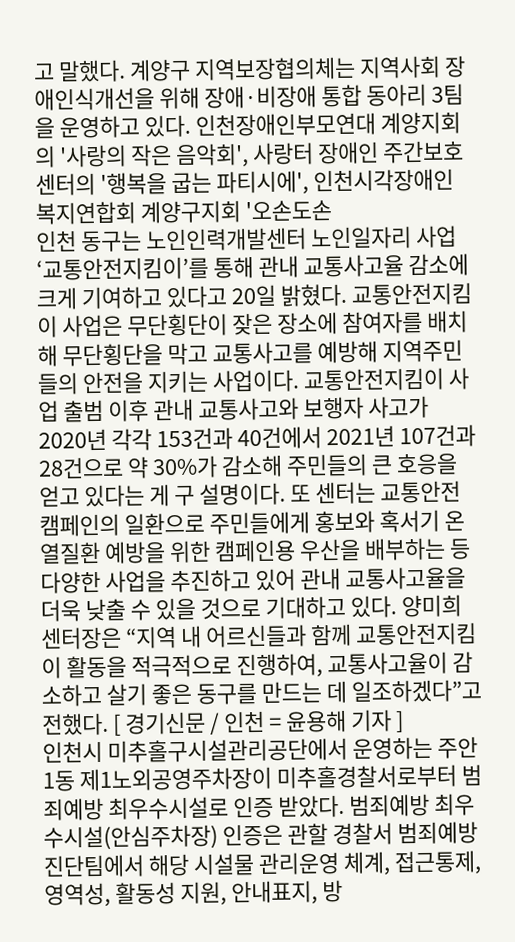고 말했다. 계양구 지역보장협의체는 지역사회 장애인식개선을 위해 장애·비장애 통합 동아리 3팀을 운영하고 있다. 인천장애인부모연대 계양지회의 '사랑의 작은 음악회', 사랑터 장애인 주간보호센터의 '행복을 굽는 파티시에', 인천시각장애인 복지연합회 계양구지회 '오손도손
인천 동구는 노인인력개발센터 노인일자리 사업 ‘교통안전지킴이’를 통해 관내 교통사고율 감소에 크게 기여하고 있다고 20일 밝혔다. 교통안전지킴이 사업은 무단횡단이 잦은 장소에 참여자를 배치해 무단횡단을 막고 교통사고를 예방해 지역주민들의 안전을 지키는 사업이다. 교통안전지킴이 사업 출범 이후 관내 교통사고와 보행자 사고가 2020년 각각 153건과 40건에서 2021년 107건과 28건으로 약 30%가 감소해 주민들의 큰 호응을 얻고 있다는 게 구 설명이다. 또 센터는 교통안전캠페인의 일환으로 주민들에게 홍보와 혹서기 온열질환 예방을 위한 캠페인용 우산을 배부하는 등 다양한 사업을 추진하고 있어 관내 교통사고율을 더욱 낮출 수 있을 것으로 기대하고 있다. 양미희 센터장은 “지역 내 어르신들과 함께 교통안전지킴이 활동을 적극적으로 진행하여, 교통사고율이 감소하고 살기 좋은 동구를 만드는 데 일조하겠다”고 전했다. [ 경기신문 / 인천 = 윤용해 기자 ]
인천시 미추홀구시설관리공단에서 운영하는 주안1동 제1노외공영주차장이 미추홀경찰서로부터 범죄예방 최우수시설로 인증 받았다. 범죄예방 최우수시설(안심주차장) 인증은 관할 경찰서 범죄예방 진단팀에서 해당 시설물 관리운영 체계, 접근통제, 영역성, 활동성 지원, 안내표지, 방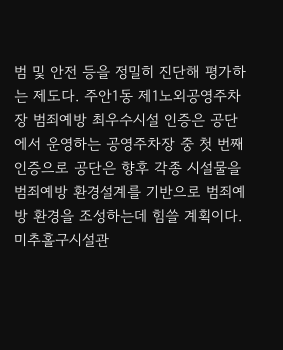범 및 안전 등을 정밀히 진단해 평가하는 제도다. 주안1동 제1노외공영주차장 범죄예방 최우수시설 인증은 공단에서 운영하는 공영주차장 중 첫 번째 인증으로 공단은 향후 각종 시설물을 범죄예방 환경설계를 기반으로 범죄예방 환경을 조성하는데 힘쓸 계획이다. 미추홀구시설관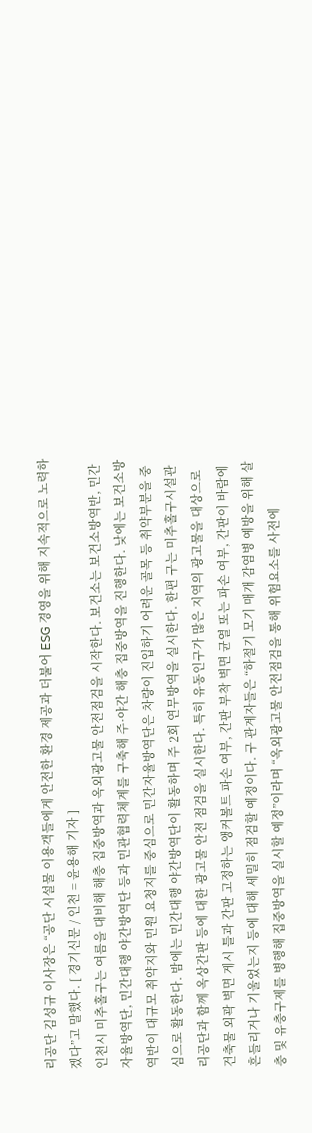리공단 김성규 이사장은 “공단 시설물 이용객들에게 안전한 환경 제공과 더불어 ESG 경영을 위해 지속적으로 노력하겠다”고 말했다. [ 경기신문 / 인천 = 윤용해 기자 ]
인천시 미추홀구는 여름을 대비해 해충 집중방역과 옥외광고물 안전점검을 시작한다. 보건소는 보건소방역반, 민간자율방역단, 민간대행 야간방역단 등과 민관협력체계를 구축해 주·야간 해충 집중방역을 진행한다. 낮에는 보건소방역반이 대규모 취약지와 민원 요청지를 중심으로 민간자율방역단은 차량이 진입하기 어려운 골목 등 취약부분을 중심으로 활동한다. 밤에는 민간대행 야간방역단이 활동하며 주 2회 연무방역을 실시한다. 한편 구는 미추홀구시설관리공단과 함께 옥상간판 등에 대한 광고물 안전 점검을 실시한다. 특히 유동인구가 많은 지역의 광고물을 대상으로 건축물 외곽 벽면 게시 틀과 간판 고정하는 앵커볼트 파손 여부, 간판 부착 벽면 균열 또는 파손 여부, 간판이 바람에 흔들리거나 기울었는지 등에 대해 세밀히 점검할 예정이다. 구 관계자들은 “하절기 모기 매개 감염병 예방을 위해 살충 및 유충구제를 병행해 집중방역을 실시할 예정”이라며 “옥외광고물 안전점검을 통해 위험요소를 사전에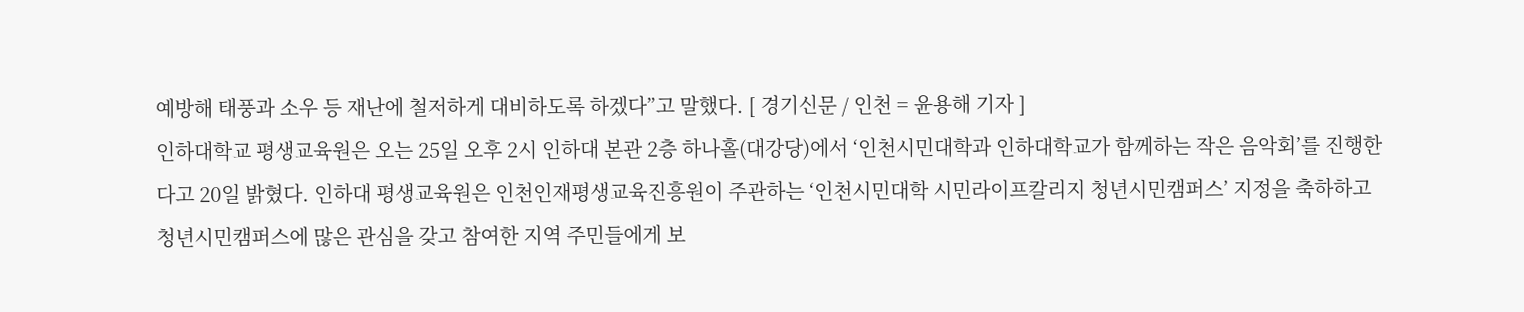예방해 태풍과 소우 등 재난에 철저하게 대비하도록 하겠다”고 말했다. [ 경기신문 / 인천 = 윤용해 기자 ]
인하대학교 평생교육원은 오는 25일 오후 2시 인하대 본관 2층 하나홀(대강당)에서 ‘인천시민대학과 인하대학교가 함께하는 작은 음악회’를 진행한다고 20일 밝혔다. 인하대 평생교육원은 인천인재평생교육진흥원이 주관하는 ‘인천시민대학 시민라이프칼리지 청년시민캠퍼스’ 지정을 축하하고 청년시민캠퍼스에 많은 관심을 갖고 참여한 지역 주민들에게 보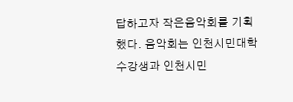답하고자 작은음악회를 기획했다. 음악회는 인천시민대학 수강생과 인천시민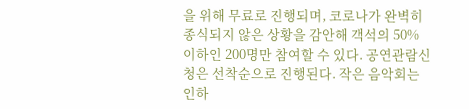을 위해 무료로 진행되며, 코로나가 완벽히 종식되지 않은 상황을 감안해 객석의 50% 이하인 200명만 참여할 수 있다. 공연관람신청은 선착순으로 진행된다. 작은 음악회는 인하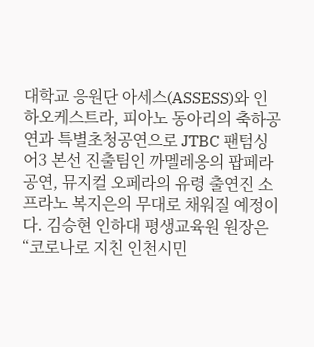대학교 응원단 아세스(ASSESS)와 인하오케스트라, 피아노 동아리의 축하공연과 특별초청공연으로 JTBC 팬텀싱어3 본선 진출팀인 까멜레옹의 팝페라 공연, 뮤지컬 오페라의 유령 출연진 소프라노 복지은의 무대로 채워질 예정이다. 김승현 인하대 평생교육원 원장은 “코로나로 지친 인천시민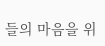들의 마음을 위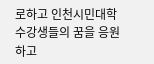로하고 인천시민대학 수강생들의 꿈을 응원하고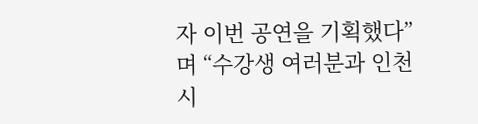자 이번 공연을 기획했다”며 “수강생 여러분과 인천시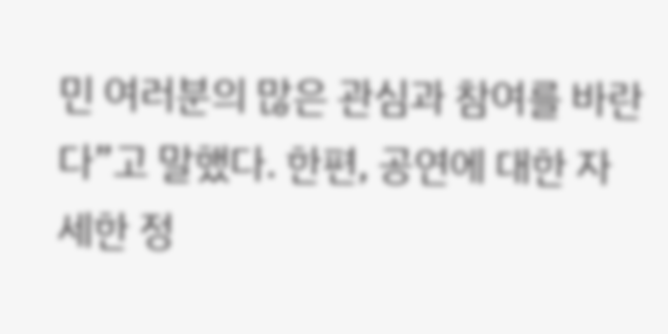민 여러분의 많은 관심과 참여를 바란다”고 말했다. 한편, 공연에 대한 자세한 정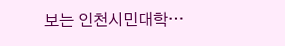보는 인천시민대학…